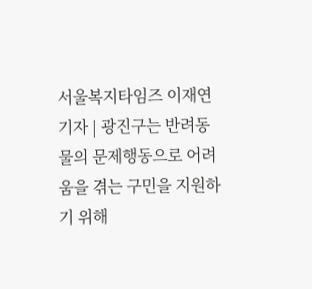서울복지타임즈 이재연 기자 | 광진구는 반려동물의 문제행동으로 어려움을 겪는 구민을 지원하기 위해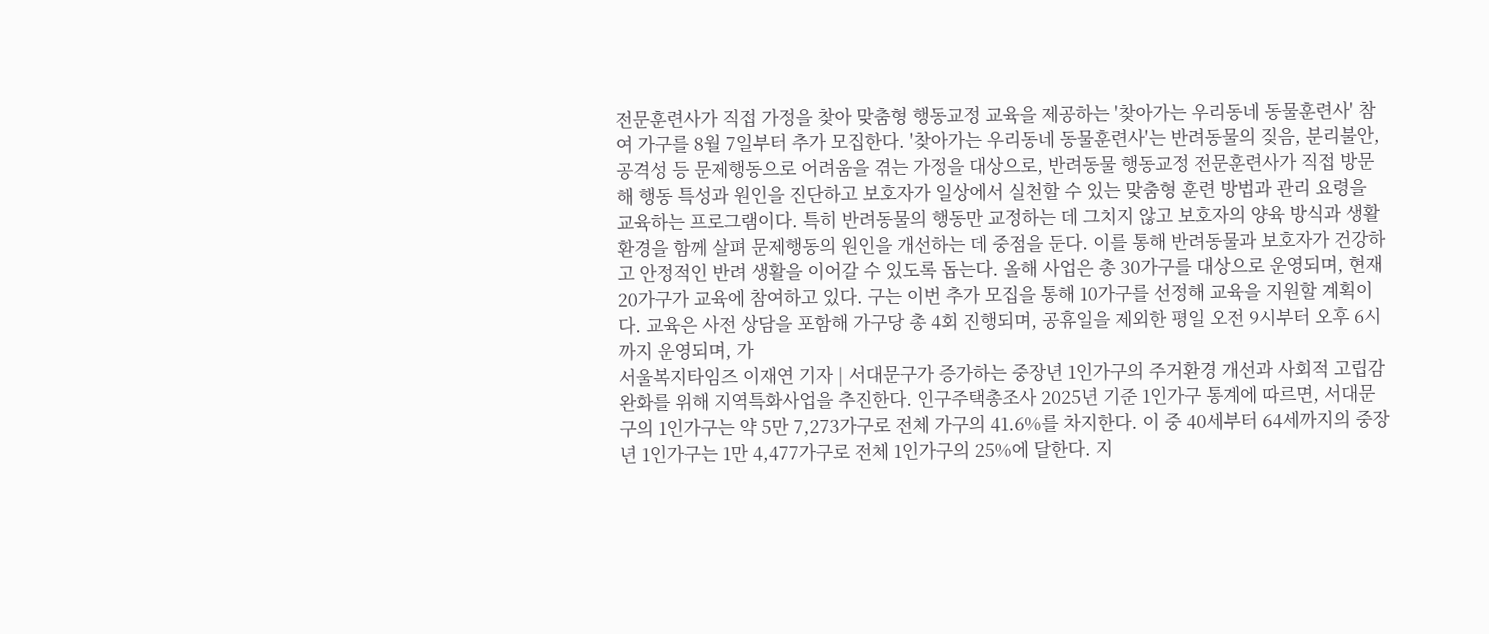전문훈련사가 직접 가정을 찾아 맞춤형 행동교정 교육을 제공하는 '찾아가는 우리동네 동물훈련사' 참여 가구를 8월 7일부터 추가 모집한다. '찾아가는 우리동네 동물훈련사'는 반려동물의 짖음, 분리불안, 공격성 등 문제행동으로 어려움을 겪는 가정을 대상으로, 반려동물 행동교정 전문훈련사가 직접 방문해 행동 특성과 원인을 진단하고 보호자가 일상에서 실천할 수 있는 맞춤형 훈련 방법과 관리 요령을 교육하는 프로그램이다. 특히 반려동물의 행동만 교정하는 데 그치지 않고 보호자의 양육 방식과 생활환경을 함께 살펴 문제행동의 원인을 개선하는 데 중점을 둔다. 이를 통해 반려동물과 보호자가 건강하고 안정적인 반려 생활을 이어갈 수 있도록 돕는다. 올해 사업은 총 30가구를 대상으로 운영되며, 현재 20가구가 교육에 참여하고 있다. 구는 이번 추가 모집을 통해 10가구를 선정해 교육을 지원할 계획이다. 교육은 사전 상담을 포함해 가구당 총 4회 진행되며, 공휴일을 제외한 평일 오전 9시부터 오후 6시까지 운영되며, 가
서울복지타임즈 이재연 기자 | 서대문구가 증가하는 중장년 1인가구의 주거환경 개선과 사회적 고립감 완화를 위해 지역특화사업을 추진한다. 인구주택총조사 2025년 기준 1인가구 통계에 따르면, 서대문구의 1인가구는 약 5만 7,273가구로 전체 가구의 41.6%를 차지한다. 이 중 40세부터 64세까지의 중장년 1인가구는 1만 4,477가구로 전체 1인가구의 25%에 달한다. 지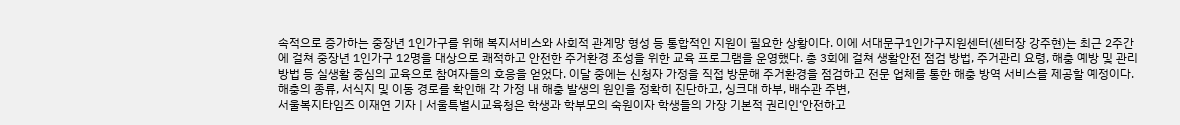속적으로 증가하는 중장년 1인가구를 위해 복지서비스와 사회적 관계망 형성 등 통합적인 지원이 필요한 상황이다. 이에 서대문구1인가구지원센터(센터장 강주현)는 최근 2주간에 걸쳐 중장년 1인가구 12명을 대상으로 쾌적하고 안전한 주거환경 조성을 위한 교육 프로그램을 운영했다. 총 3회에 걸쳐 생활안전 점검 방법, 주거관리 요령, 해충 예방 및 관리 방법 등 실생활 중심의 교육으로 참여자들의 호응을 얻었다. 이달 중에는 신청자 가정을 직접 방문해 주거환경을 점검하고 전문 업체를 통한 해충 방역 서비스를 제공할 예정이다. 해충의 종류, 서식지 및 이동 경로를 확인해 각 가정 내 해충 발생의 원인을 정확히 진단하고, 싱크대 하부, 배수관 주변,
서울복지타임즈 이재연 기자 | 서울특별시교육청은 학생과 학부모의 숙원이자 학생들의 가장 기본적 권리인‘안전하고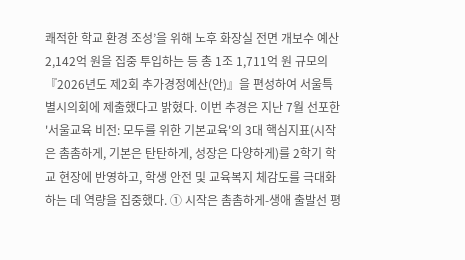쾌적한 학교 환경 조성’을 위해 노후 화장실 전면 개보수 예산 2,142억 원을 집중 투입하는 등 총 1조 1,711억 원 규모의『2026년도 제2회 추가경정예산(안)』을 편성하여 서울특별시의회에 제출했다고 밝혔다. 이번 추경은 지난 7월 선포한 '서울교육 비전: 모두를 위한 기본교육'의 3대 핵심지표(시작은 촘촘하게, 기본은 탄탄하게, 성장은 다양하게)를 2학기 학교 현장에 반영하고, 학생 안전 및 교육복지 체감도를 극대화하는 데 역량을 집중했다. ① 시작은 촘촘하게-생애 출발선 평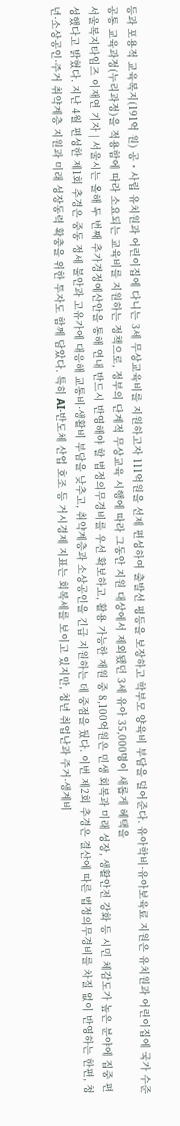등과 포용적 교육복지(191억 원) 공・사립 유치원과 어린이집에 다니는 3세 무상교육비를 지원하고자 111억원을 선제 편성하여 출발선 평등을 보장하고 학부모 양육비 부담을 덜어준다. 유아학비·유아보육료 지원은 유치원과 어린이집에 국가 수준 공통 교육과정(누리과정)을 적용함에 따라 소요되는 교육비를 지원하는 정책으로, 정부의 단계적 무상교육 시행에 따라 그동안 지원 대상에서 제외됐던 3세 유아 35,000명이 새롭게 혜택을
서울복지타임즈 이재연 기자 | 서울시는 올해 두 번째 추가경정예산안을 통해 연내 반드시 반영해야 할 법정의무경비를 우선 확보하고, 활용 가능한 재원 중 8,100억원은 민생 회복과 미래 성장, 생활안전 강화 등 시민 체감도가 높은 분야에 집중 편성했다고 밝혔다. 지난 4월 편성한 제1회 추경은 중동 정세 불안과 고유가에 대응해 교통비·생활비 부담을 낮추고, 취약계층과 소상공인을 긴급 지원하는 데 중점을 뒀다. 이번 제2회 추경은 결산에 따른 법정의무경비를 차질 없이 반영하는 한편, 청년·소상공인·주거 취약계층 지원과 미래 성장동력 확충을 위한 투자도 함께 담았다. 특히 AI·반도체 산업 호조 등 거시경제 지표는 회복세를 보이고 있지만, 청년 취업난과 주거·생계비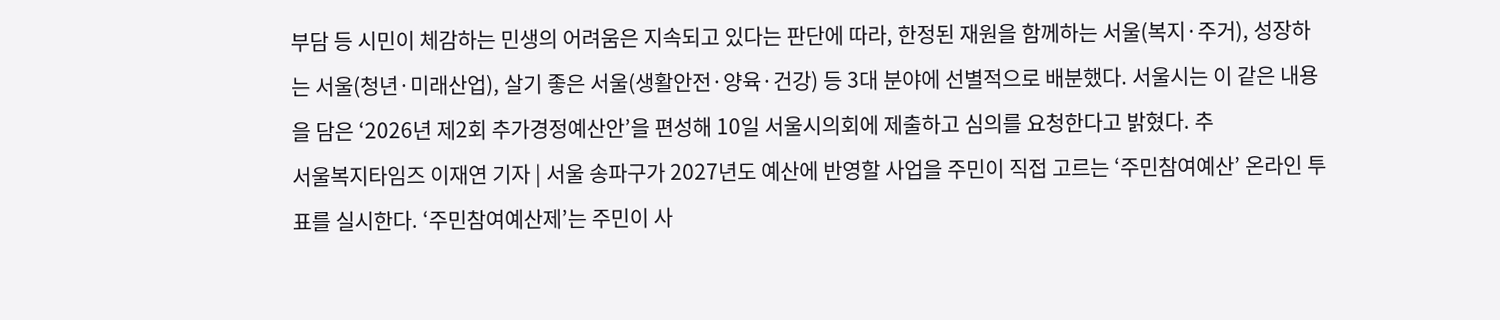부담 등 시민이 체감하는 민생의 어려움은 지속되고 있다는 판단에 따라, 한정된 재원을 함께하는 서울(복지·주거), 성장하는 서울(청년·미래산업), 살기 좋은 서울(생활안전·양육·건강) 등 3대 분야에 선별적으로 배분했다. 서울시는 이 같은 내용을 담은 ‘2026년 제2회 추가경정예산안’을 편성해 10일 서울시의회에 제출하고 심의를 요청한다고 밝혔다. 추
서울복지타임즈 이재연 기자 | 서울 송파구가 2027년도 예산에 반영할 사업을 주민이 직접 고르는 ‘주민참여예산’ 온라인 투표를 실시한다. ‘주민참여예산제’는 주민이 사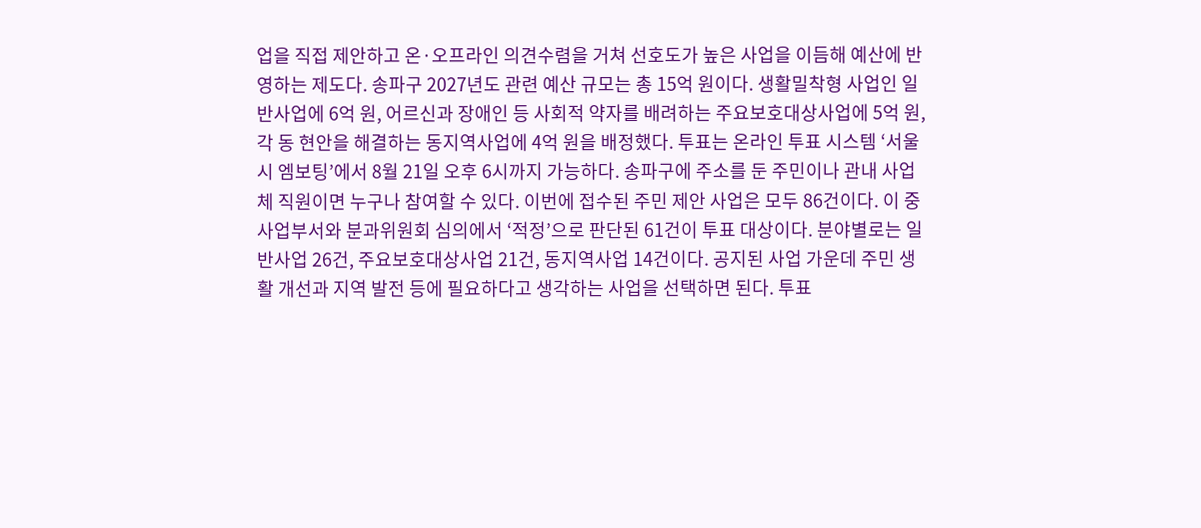업을 직접 제안하고 온·오프라인 의견수렴을 거쳐 선호도가 높은 사업을 이듬해 예산에 반영하는 제도다. 송파구 2027년도 관련 예산 규모는 총 15억 원이다. 생활밀착형 사업인 일반사업에 6억 원, 어르신과 장애인 등 사회적 약자를 배려하는 주요보호대상사업에 5억 원, 각 동 현안을 해결하는 동지역사업에 4억 원을 배정했다. 투표는 온라인 투표 시스템 ‘서울시 엠보팅’에서 8월 21일 오후 6시까지 가능하다. 송파구에 주소를 둔 주민이나 관내 사업체 직원이면 누구나 참여할 수 있다. 이번에 접수된 주민 제안 사업은 모두 86건이다. 이 중 사업부서와 분과위원회 심의에서 ‘적정’으로 판단된 61건이 투표 대상이다. 분야별로는 일반사업 26건, 주요보호대상사업 21건, 동지역사업 14건이다. 공지된 사업 가운데 주민 생활 개선과 지역 발전 등에 필요하다고 생각하는 사업을 선택하면 된다. 투표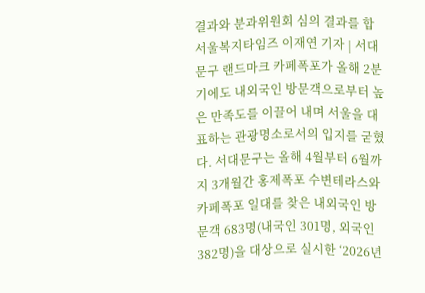결과와 분과위원회 심의 결과를 합
서울복지타임즈 이재연 기자 | 서대문구 랜드마크 카페폭포가 올해 2분기에도 내외국인 방문객으로부터 높은 만족도를 이끌어 내며 서울을 대표하는 관광명소로서의 입지를 굳혔다. 서대문구는 올해 4월부터 6월까지 3개월간 홍제폭포 수변테라스와 카페폭포 일대를 찾은 내외국인 방문객 683명(내국인 301명, 외국인 382명)을 대상으로 실시한 ‘2026년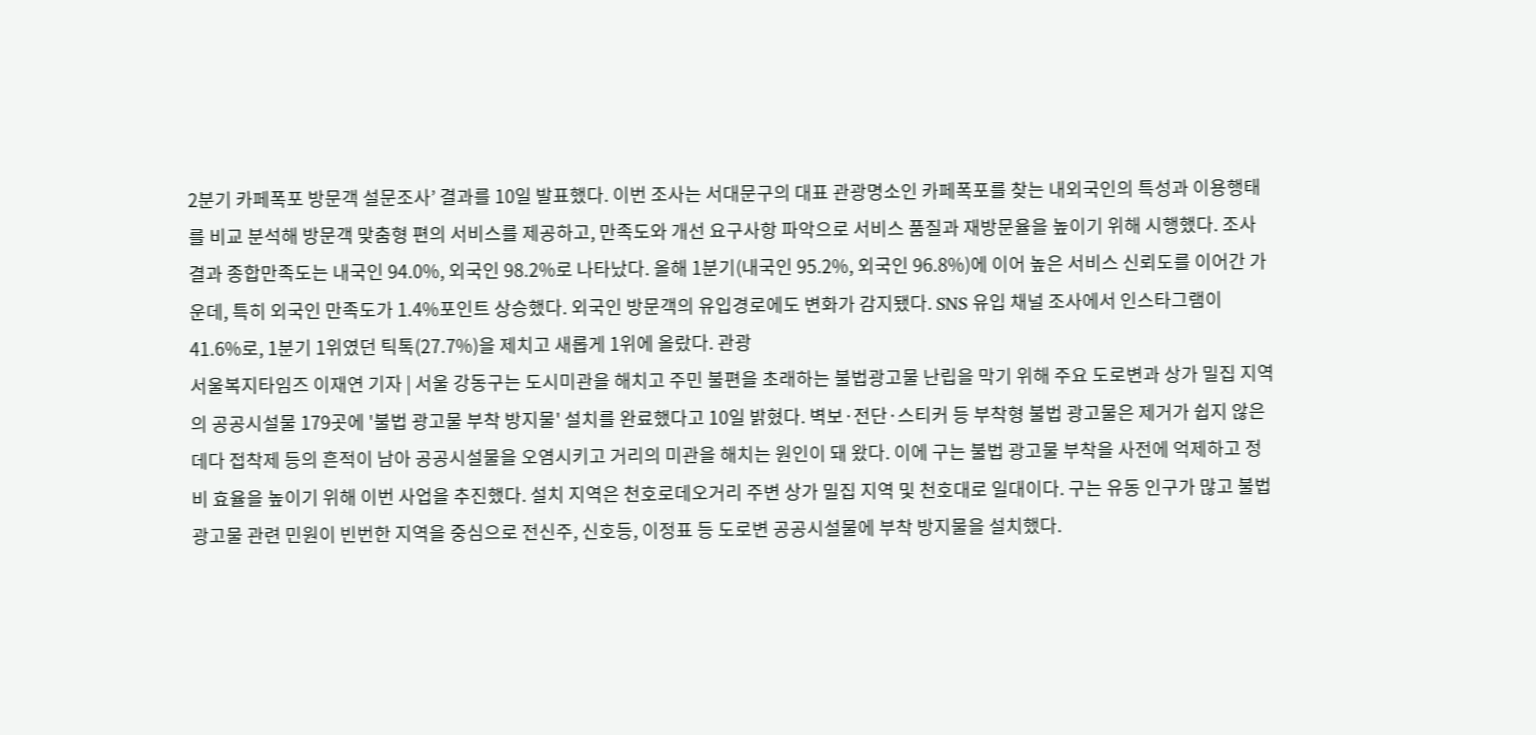2분기 카페폭포 방문객 설문조사’ 결과를 10일 발표했다. 이번 조사는 서대문구의 대표 관광명소인 카페폭포를 찾는 내외국인의 특성과 이용행태를 비교 분석해 방문객 맞춤형 편의 서비스를 제공하고, 만족도와 개선 요구사항 파악으로 서비스 품질과 재방문율을 높이기 위해 시행했다. 조사 결과 종합만족도는 내국인 94.0%, 외국인 98.2%로 나타났다. 올해 1분기(내국인 95.2%, 외국인 96.8%)에 이어 높은 서비스 신뢰도를 이어간 가운데, 특히 외국인 만족도가 1.4%포인트 상승했다. 외국인 방문객의 유입경로에도 변화가 감지됐다. SNS 유입 채널 조사에서 인스타그램이 41.6%로, 1분기 1위였던 틱톡(27.7%)을 제치고 새롭게 1위에 올랐다. 관광
서울복지타임즈 이재연 기자 | 서울 강동구는 도시미관을 해치고 주민 불편을 초래하는 불법광고물 난립을 막기 위해 주요 도로변과 상가 밀집 지역의 공공시설물 179곳에 '불법 광고물 부착 방지물' 설치를 완료했다고 10일 밝혔다. 벽보·전단·스티커 등 부착형 불법 광고물은 제거가 쉽지 않은 데다 접착제 등의 흔적이 남아 공공시설물을 오염시키고 거리의 미관을 해치는 원인이 돼 왔다. 이에 구는 불법 광고물 부착을 사전에 억제하고 정비 효율을 높이기 위해 이번 사업을 추진했다. 설치 지역은 천호로데오거리 주변 상가 밀집 지역 및 천호대로 일대이다. 구는 유동 인구가 많고 불법 광고물 관련 민원이 빈번한 지역을 중심으로 전신주, 신호등, 이정표 등 도로변 공공시설물에 부착 방지물을 설치했다.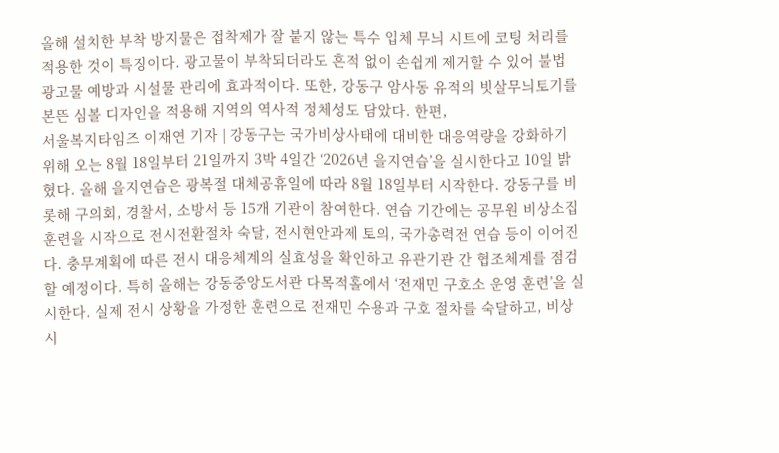올해 설치한 부착 방지물은 접착제가 잘 붙지 않는 특수 입체 무늬 시트에 코팅 처리를 적용한 것이 특징이다. 광고물이 부착되더라도 흔적 없이 손쉽게 제거할 수 있어 불법 광고물 예방과 시설물 관리에 효과적이다. 또한, 강동구 암사동 유적의 빗살무늬토기를 본뜬 심볼 디자인을 적용해 지역의 역사적 정체성도 담았다. 한편,
서울복지타임즈 이재연 기자 | 강동구는 국가비상사태에 대비한 대응역량을 강화하기 위해 오는 8월 18일부터 21일까지 3박 4일간 ‘2026년 을지연습’을 실시한다고 10일 밝혔다. 올해 을지연습은 광복절 대체공휴일에 따라 8월 18일부터 시작한다. 강동구를 비롯해 구의회, 경찰서, 소방서 등 15개 기관이 참여한다. 연습 기간에는 공무원 비상소집훈련을 시작으로 전시전환절차 숙달, 전시현안과제 토의, 국가총력전 연습 등이 이어진다. 충무계획에 따른 전시 대응체계의 실효성을 확인하고 유관기관 간 협조체계를 점검할 예정이다. 특히 올해는 강동중앙도서관 다목적홀에서 ‘전재민 구호소 운영 훈련’을 실시한다. 실제 전시 상황을 가정한 훈련으로 전재민 수용과 구호 절차를 숙달하고, 비상시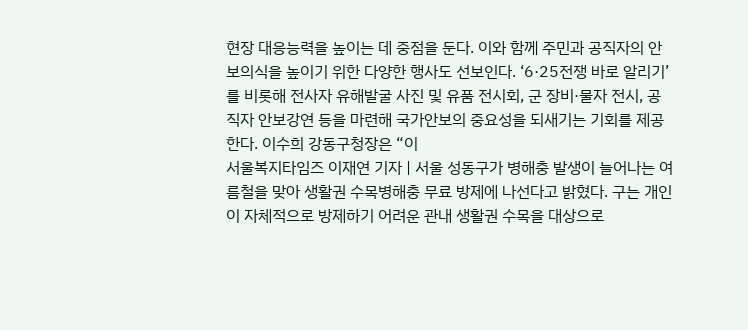현장 대응능력을 높이는 데 중점을 둔다. 이와 함께 주민과 공직자의 안보의식을 높이기 위한 다양한 행사도 선보인다. ‘6·25전쟁 바로 알리기’를 비롯해 전사자 유해발굴 사진 및 유품 전시회, 군 장비·물자 전시, 공직자 안보강연 등을 마련해 국가안보의 중요성을 되새기는 기회를 제공한다. 이수희 강동구청장은 “이
서울복지타임즈 이재연 기자 | 서울 성동구가 병해충 발생이 늘어나는 여름철을 맞아 생활권 수목병해충 무료 방제에 나선다고 밝혔다. 구는 개인이 자체적으로 방제하기 어려운 관내 생활권 수목을 대상으로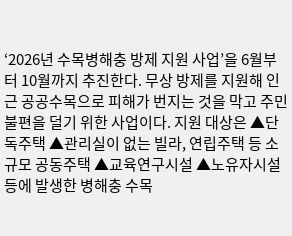‘2026년 수목병해충 방제 지원 사업’을 6월부터 10월까지 추진한다. 무상 방제를 지원해 인근 공공수목으로 피해가 번지는 것을 막고 주민 불편을 덜기 위한 사업이다. 지원 대상은 ▲단독주택 ▲관리실이 없는 빌라, 연립주택 등 소규모 공동주택 ▲교육연구시설 ▲노유자시설 등에 발생한 병해충 수목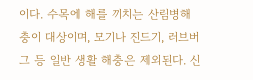이다. 수목에 해를 끼치는 산림병해충이 대상이며, 모기나 진드기, 러브버그 등 일반 생활 해충은 제외된다. 신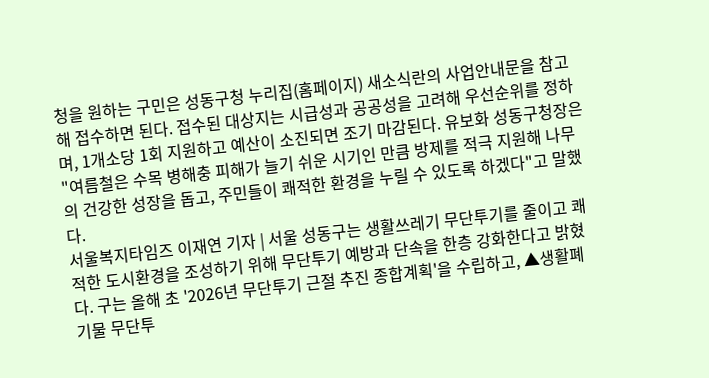청을 원하는 구민은 성동구청 누리집(홈페이지) 새소식란의 사업안내문을 참고해 접수하면 된다. 접수된 대상지는 시급성과 공공성을 고려해 우선순위를 정하며, 1개소당 1회 지원하고 예산이 소진되면 조기 마감된다. 유보화 성동구청장은 "여름철은 수목 병해충 피해가 늘기 쉬운 시기인 만큼 방제를 적극 지원해 나무의 건강한 성장을 돕고, 주민들이 쾌적한 환경을 누릴 수 있도록 하겠다"고 말했다.
서울복지타임즈 이재연 기자 | 서울 성동구는 생활쓰레기 무단투기를 줄이고 쾌적한 도시환경을 조성하기 위해 무단투기 예방과 단속을 한층 강화한다고 밝혔다. 구는 올해 초 '2026년 무단투기 근절 추진 종합계획'을 수립하고, ▲생활폐기물 무단투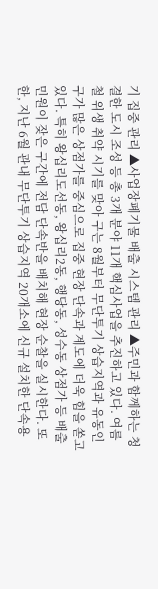기 집중 관리 ▲사업장폐기물 배출 시스템 관리 ▲주민과 함께하는 청결한 도시 조성 등 총 3개 분야 11개 핵심사업을 추진하고 있다. 여름철 위생 취약 시기를 맞아 구는 8월부터 무단투기 상습지역과 유동인구가 많은 상점가를 중심으로 집중 현장 단속과 계도에 더욱 힘을 쏟고 있다. 특히 왕십리도선동, 왕십리2동, 행당동, 성수동 상점가 등 배출 민원이 잦은 구간에 전담 단속반을 배치해 현장 순찰을 실시한다. 또한, 지난 6월 관내 무단투기 상습지역 20개소에 신규 설치한 단속용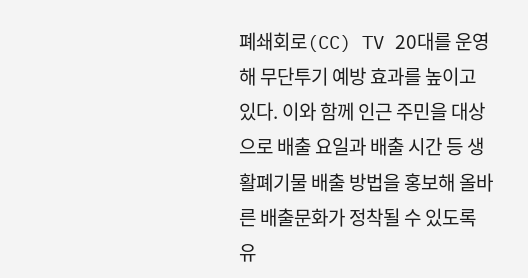폐쇄회로(CC) TV 20대를 운영해 무단투기 예방 효과를 높이고 있다. 이와 함께 인근 주민을 대상으로 배출 요일과 배출 시간 등 생활폐기물 배출 방법을 홍보해 올바른 배출문화가 정착될 수 있도록 유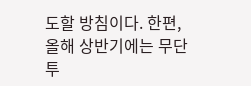도할 방침이다. 한편, 올해 상반기에는 무단투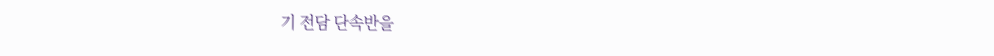기 전담 단속반을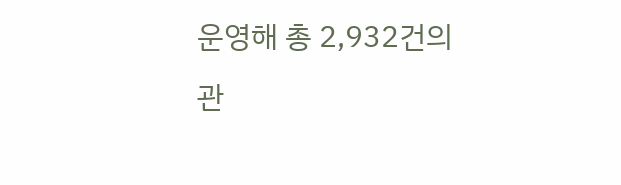운영해 총 2,932건의 관